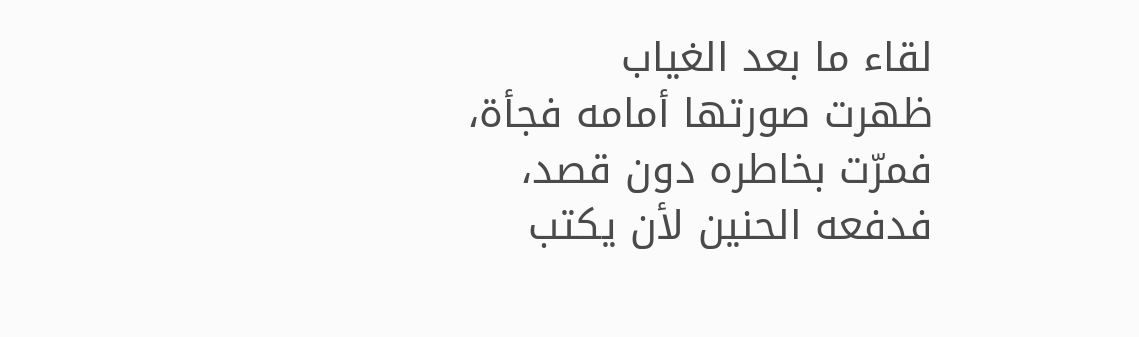لقاء ما بعد الغياب
ظهرت صورتها أمامه فجأة،
فمرّت بخاطره دون قصد،
فدفعه الحنين لأن يكتب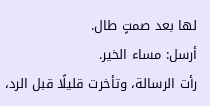لها بعد صمتٍ طال.
أرسل: مساء الخير.
رأت الرسالة، وتأخرت قليلًا قبل الرد،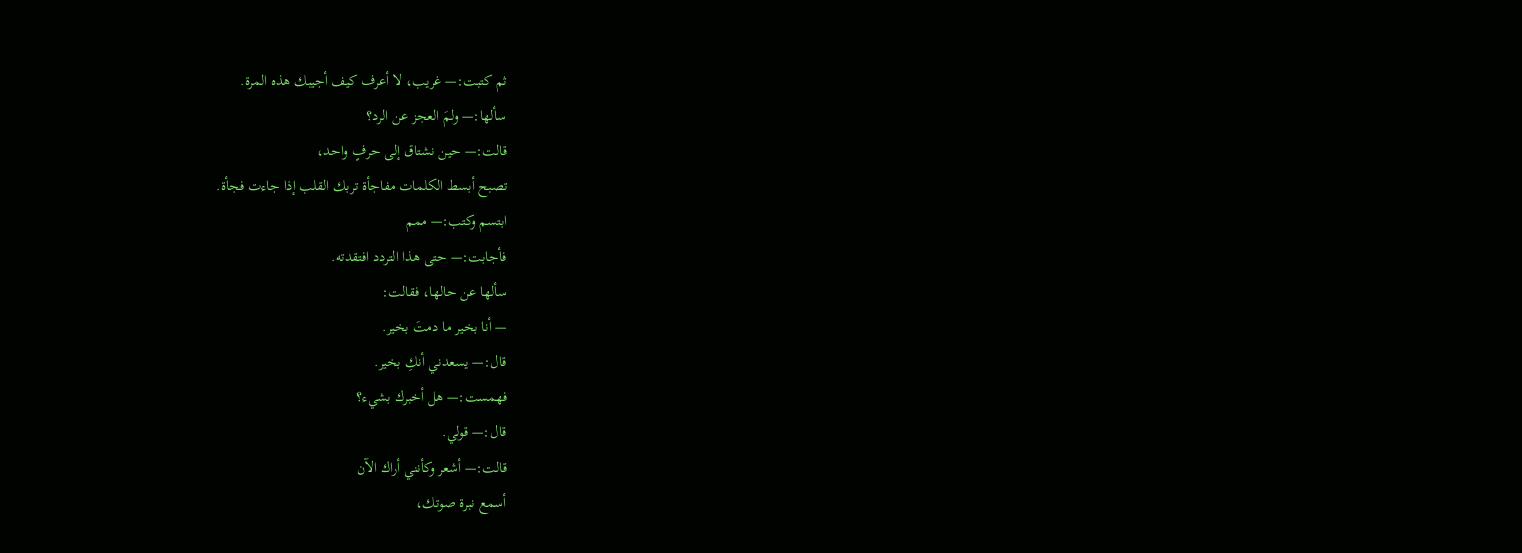ثم كتبت:— غريب، لا أعرف كيف أجيبك هذه المرة.
سألها:— ولمَ العجز عن الرد؟
قالت:— حين نشتاق إلى حرفٍ واحد،
تصبح أبسط الكلمات مفاجأة تربك القلب إذا جاءت فجأة.
ابتسم وكتب:— ممم
فأجابت:— حتى هذا التردد افتقدته.
سألها عن حالها، فقالت:
— أنا بخير ما دمتَ بخير.
قال:— يسعدني أنكِ بخير.
فهمست:— هل أخبرك بشيء؟
قال:— قولي.
قالت:— أشعر وكأنني أراك الآن
أسمع نبرة صوتك،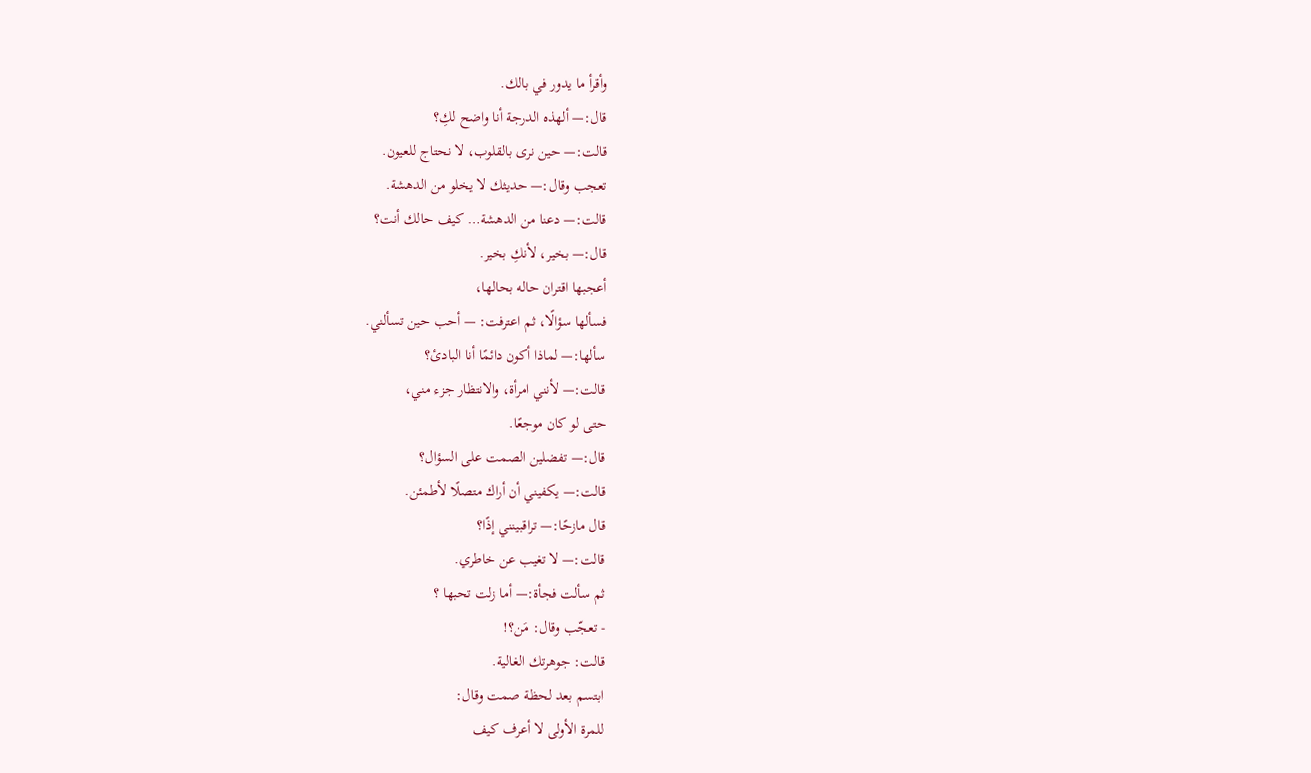وأقرأ ما يدور في بالك.
قال:— ألهذه الدرجة أنا واضح لكِ؟
قالت:— حين نرى بالقلوب، لا نحتاج للعيون.
تعجب وقال:— حديثك لا يخلو من الدهشة.
قالت:— دعنا من الدهشة… كيف حالك أنت؟
قال:— بخير، لأنكِ بخير.
أعجبها اقتران حاله بحالها،
فسألها سؤالًا، ثم اعترفت: — أحب حين تسألني.
سألها:— لماذا أكون دائمًا أنا البادئ؟
قالت:— لأنني امرأة، والانتظار جزء مني،
حتى لو كان موجعًا.
قال:— تفضلين الصمت على السؤال؟
قالت:— يكفيني أن أراك متصلًا لأطمئن.
قال مازحًا:— تراقبينني إذًا؟
قالت:— لا تغيب عن خاطري.
ثم سألت فجأة:— أما زلت تحبها ؟
- تعجّب وقال: مَن؟!
قالت: جوهرتك الغالية.
ابتسم بعد لحظة صمت وقال:
للمرة الأولى لا أعرف كيف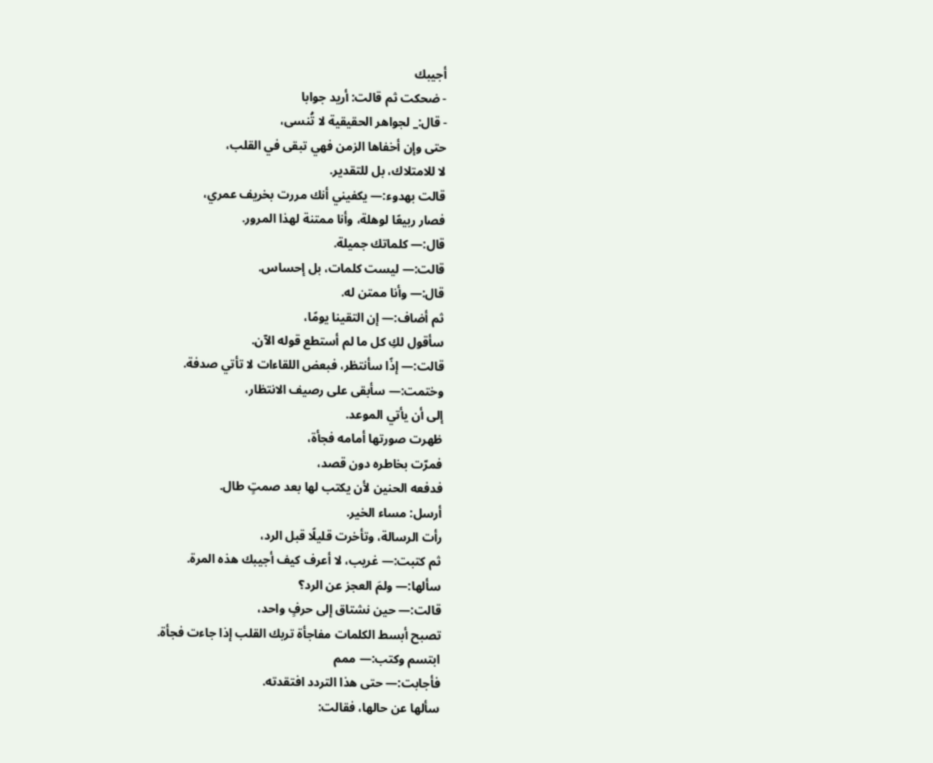أجيبك
- ضحكت ثم قالت: أريد جوابا
- قال:_ لجواهر الحقيقية لا تُنسى،
حتى وإن أخفاها الزمن فهي تبقى في القلب،
لا للامتلاك، بل للتقدير.
قالت بهدوء:— يكفيني أنك مررت بخريف عمري،
فصار ربيعًا لوهلة، وأنا ممتنة لهذا المرور.
قال:— كلماتك جميلة.
قالت:— ليست كلمات، بل إحساس.
قال:— وأنا ممتن له.
ثم أضاف:— إن التقينا يومًا،
سأقول لكِ كل ما لم أستطع قوله الآن.
قالت:— إذًا سأنتظر، فبعض اللقاءات لا تأتي صدفة.
وختمت:— سأبقى على رصيف الانتظار،
إلى أن يأتي الموعد.
ظهرت صورتها أمامه فجأة،
فمرّت بخاطره دون قصد،
فدفعه الحنين لأن يكتب لها بعد صمتٍ طال.
أرسل: مساء الخير.
رأت الرسالة، وتأخرت قليلًا قبل الرد،
ثم كتبت:— غريب، لا أعرف كيف أجيبك هذه المرة.
سألها:— ولمَ العجز عن الرد؟
قالت:— حين نشتاق إلى حرفٍ واحد،
تصبح أبسط الكلمات مفاجأة تربك القلب إذا جاءت فجأة.
ابتسم وكتب:— ممم
فأجابت:— حتى هذا التردد افتقدته.
سألها عن حالها، فقالت: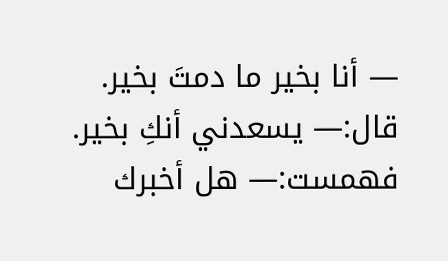— أنا بخير ما دمتَ بخير.
قال:— يسعدني أنكِ بخير.
فهمست:— هل أخبرك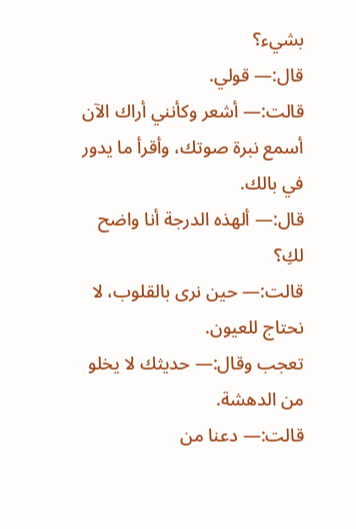بشيء؟
قال:— قولي.
قالت:— أشعر وكأنني أراك الآن
أسمع نبرة صوتك، وأقرأ ما يدور في بالك.
قال:— ألهذه الدرجة أنا واضح لكِ؟
قالت:— حين نرى بالقلوب، لا نحتاج للعيون.
تعجب وقال:— حديثك لا يخلو من الدهشة.
قالت:— دعنا من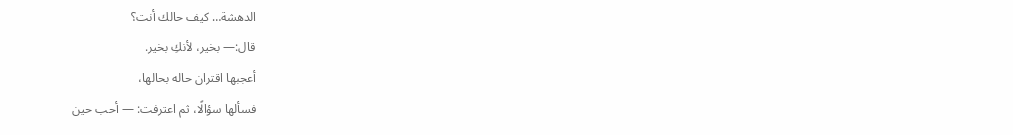الدهشة… كيف حالك أنت؟
قال:— بخير، لأنكِ بخير.
أعجبها اقتران حاله بحالها،
فسألها سؤالًا، ثم اعترفت: — أحب حين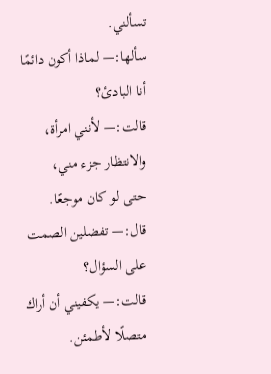تسألني.
سألها:— لماذا أكون دائمًا أنا البادئ؟
قالت:— لأنني امرأة، والانتظار جزء مني،
حتى لو كان موجعًا.
قال:— تفضلين الصمت على السؤال؟
قالت:— يكفيني أن أراك متصلًا لأطمئن.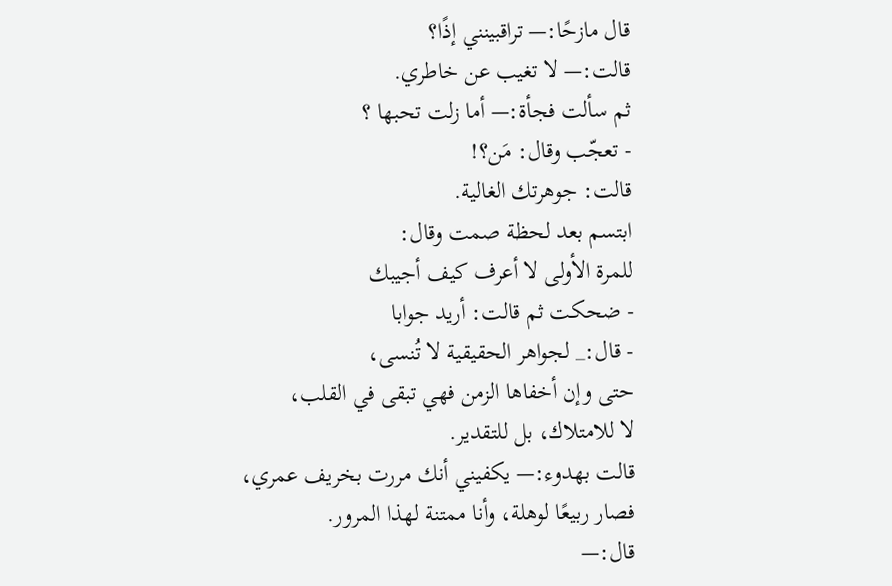قال مازحًا:— تراقبينني إذًا؟
قالت:— لا تغيب عن خاطري.
ثم سألت فجأة:— أما زلت تحبها ؟
- تعجّب وقال: مَن؟!
قالت: جوهرتك الغالية.
ابتسم بعد لحظة صمت وقال:
للمرة الأولى لا أعرف كيف أجيبك
- ضحكت ثم قالت: أريد جوابا
- قال:_ لجواهر الحقيقية لا تُنسى،
حتى وإن أخفاها الزمن فهي تبقى في القلب،
لا للامتلاك، بل للتقدير.
قالت بهدوء:— يكفيني أنك مررت بخريف عمري،
فصار ربيعًا لوهلة، وأنا ممتنة لهذا المرور.
قال:—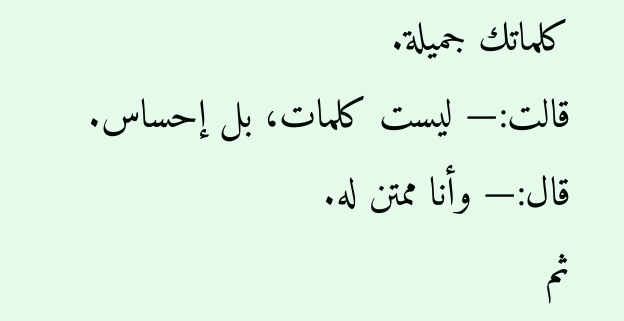كلماتك جميلة.
قالت:— ليست كلمات، بل إحساس.
قال:— وأنا ممتن له.
ثم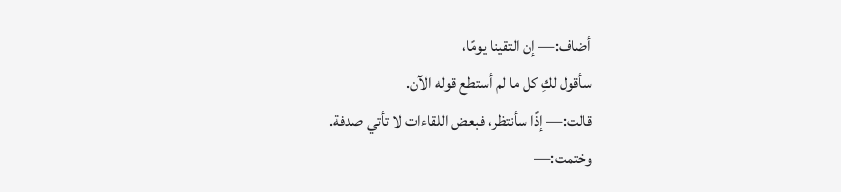أضاف:— إن التقينا يومًا،
سأقول لكِ كل ما لم أستطع قوله الآن.
قالت:— إذًا سأنتظر، فبعض اللقاءات لا تأتي صدفة.
وختمت:—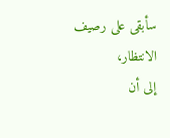سأبقى على رصيف الانتظار،
إلى أن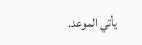يأتي الموعد.